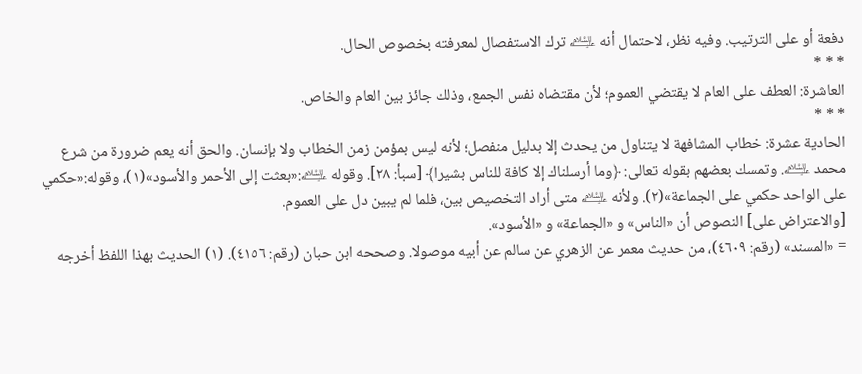دفعة أو على الترتيب. وفيه نظر، لاحتمال أنه ﵇ ترك الاستفصال لمعرفته بخصوص الحال.
* * *
العاشرة: العطف على العام لا يقتضي العموم؛ لأن مقتضاه نفس الجمع، وذلك جائز بين العام والخاص.
* * *
الحادية عشرة: خطاب المشافهة لا يتناول من يحدث إلا بدليل منفصل؛ لأنه ليس بمؤمن زمن الخطاب ولا بإنسان. والحق أنه يعم ضرورة من شرع محمد ﵇. وتمسك بعضهم بقوله تعالى: ﴿وما أرسلناك إلا كافة للناس بشيرا﴾ [سبأ: ٢٨]. وقوله ﵇:«بعثت إلى الأحمر والأسود»(١)، وقوله:«حكمي على الواحد حكمي على الجماعة»(٢). ولأنه ﵇ متى أراد التخصيص بين، فلما لم يبين دل على العموم.
[والاعتراض على] النصوص أن «الناس» و «الجماعة» و «الأسود».
= «المسند» (رقم: ٤٦٠٩)، من حديث معمر عن الزهري عن سالم عن أبيه موصولا. وصححه ابن حبان (رقم: ٤١٥٦). (١) الحديث بهذا اللفظ أخرجه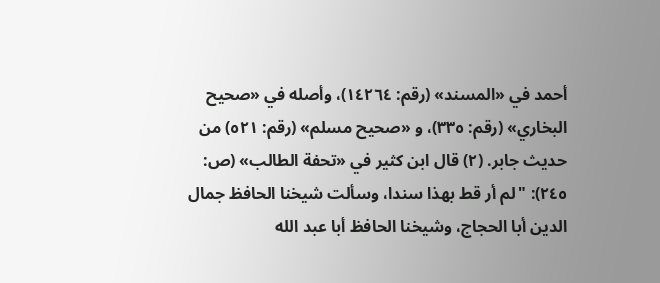أحمد في «المسند» (رقم: ١٤٢٦٤)، وأصله في «صحيح البخاري» (رقم: ٣٣٥)، و «صحيح مسلم» (رقم: ٥٢١) من حديث جابر. (٢) قال ابن كثير في «تحفة الطالب» (ص: ٢٤٥): "لم أر قط بهذا سندا، وسألت شيخنا الحافظ جمال الدين أبا الحجاج، وشيخنا الحافظ أبا عبد الله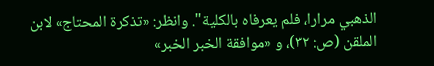الذهبي مرارا، فلم يعرفاه بالكلية". وانظر: «تذكرة المحتاج» لابن الملقن (ص: ٣٢)، و «موافقة الخبر الخبر»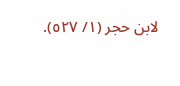لابن حجر (١/ ٥٢٧).